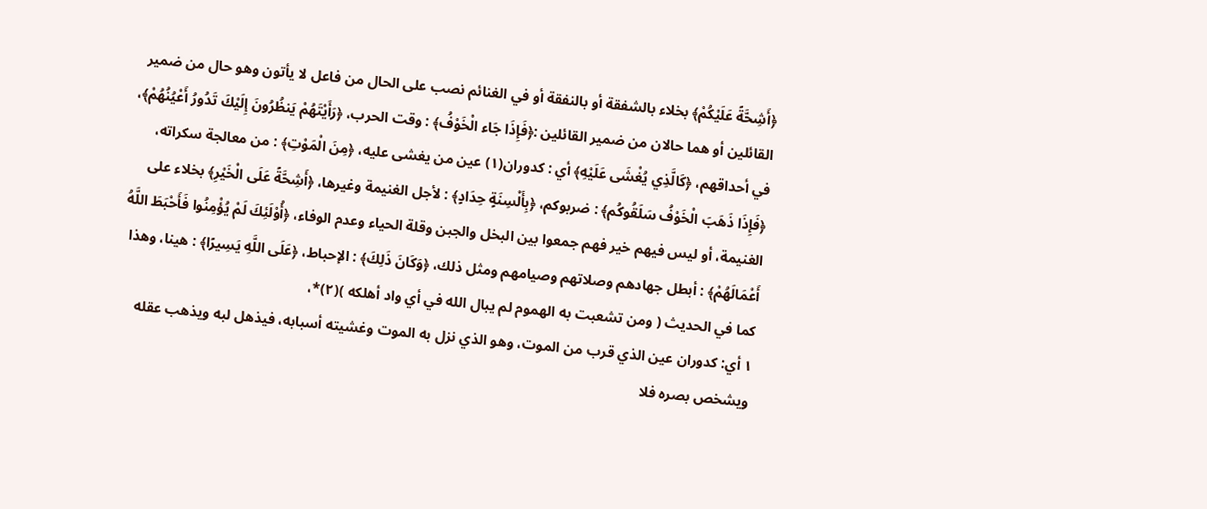﴿أَشِحَّةً عَلَيْكُمْ﴾ بخلاء بالشفقة أو بالنفقة أو في الغنائم نصب على الحال من فاعل لا يأتون وهو حال من ضمير القائلين أو هما حالان من ضمير القائلين :﴿فَإِذَا جَاء الْخَوْفُ﴾ : وقت الحرب، ﴿رَأَيْتَهُمْ يَنظُرُونَ إِلَيْكَ تَدُورُ أَعْيُنُهُمْ﴾، في أحداقهم، ﴿كَالَّذِي يُغْشَى عَلَيْهِ﴾ أي : كدوران(١) عين من يغشى عليه، ﴿مِنَ الْمَوْتِ﴾ : من معالجة سكراته، ﴿فَإِذَا ذَهَبَ الْخَوْفُ سَلَقُوكُم﴾ : ضربوكم، ﴿بِأَلْسِنَةٍ حِدَادٍ﴾ : لأجل الغنيمة وغيرها، ﴿أَشِحَّةً عَلَى الْخَيْرِ﴾ بخلاء على الغنيمة، أو ليس فيهم خير فهم جمعوا بين البخل والجبن وقلة الحياء وعدم الوفاء، ﴿أُوْلَئِكَ لَمْ يُؤْمِنُوا فَأَحْبَطَ اللَّهُ أَعْمَالَهُمْ﴾ : أبطل جهادهم وصلاتهم وصيامهم ومثل ذلك، ﴿وَكَانَ ذَلِكَ﴾ : الإحباط، ﴿عَلَى اللَّهِ يَسِيرًا﴾ : هينا، وهذا كما في الحديث ( ومن تشعبت به الهموم لم يبال الله في أي واد أهلكه )(٢)*،
١ أي: كدوران عين الذي قرب من الموت، وهو الذي نزل به الموت وغشيته أسبابه، فيذهل لبه ويذهب عقله ويشخص بصره فلا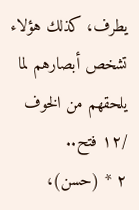يطرف، كذلك هؤلاء تشخص أبصارهم لما يلحقهم من الخوف /١٢ فتح..
٢ * (حسن)،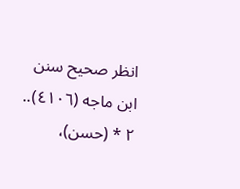انظر صحيح سنن ابن ماجه (٤١٠٦)..
٢ * (حسن)،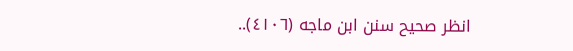انظر صحيح سنن ابن ماجه (٤١٠٦)..